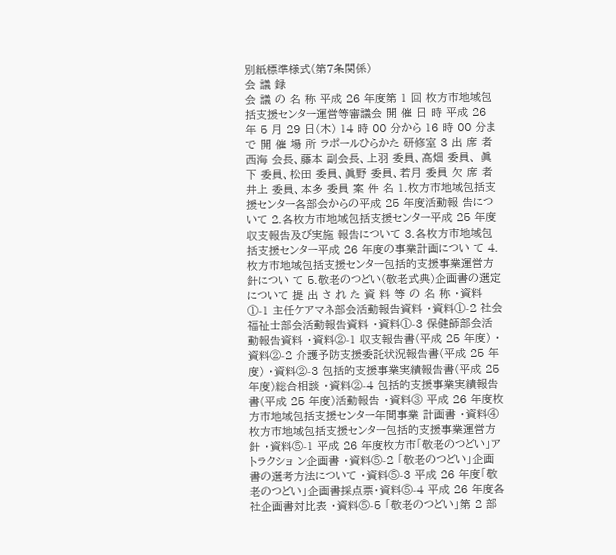別紙標準様式(第7条関係)
会 議 録
会 議 の 名 称 平成 26 年度第 1 回 枚方市地域包括支援センター運営等審議会 開 催 日 時 平成 26 年 5 月 29 日(木) 14 時 00 分から 16 時 00 分まで 開 催 場 所 ラポールひらかた 研修室 3 出 席 者 西海 会長、藤本 副会長、上羽 委員、髙畑 委員、 眞下 委員、松田 委員、眞野 委員、若月 委員 欠 席 者 井上 委員、本多 委員 案 件 名 1.枚方市地域包括支援センター各部会からの平成 25 年度活動報 告について 2.各枚方市地域包括支援センター平成 25 年度収支報告及び実施 報告について 3.各枚方市地域包括支援センター平成 26 年度の事業計画につい て 4.枚方市地域包括支援センター包括的支援事業運営方針につい て 5.敬老のつどい(敬老式典)企画書の選定について 提 出 さ れ た 資 料 等 の 名 称 ・資料①-1 主任ケアマネ部会活動報告資料 ・資料①-2 社会福祉士部会活動報告資料 ・資料①-3 保健師部会活動報告資料 ・資料②-1 収支報告書(平成 25 年度) ・資料②-2 介護予防支援委託状況報告書(平成 25 年度) ・資料②-3 包括的支援事業実績報告書(平成 25 年度)総合相談 ・資料②-4 包括的支援事業実績報告書(平成 25 年度)活動報告 ・資料③ 平成 26 年度枚方市地域包括支援センター年間事業 計画書 ・資料④ 枚方市地域包括支援センター包括的支援事業運営方 針 ・資料⑤-1 平成 26 年度枚方市「敬老のつどい」アトラクショ ン企画書 ・資料⑤-2 「敬老のつどい」企画書の選考方法について ・資料⑤-3 平成 26 年度「敬老のつどい」企画書採点票・資料⑤-4 平成 26 年度各社企画書対比表 ・資料⑤-5 「敬老のつどい」第 2 部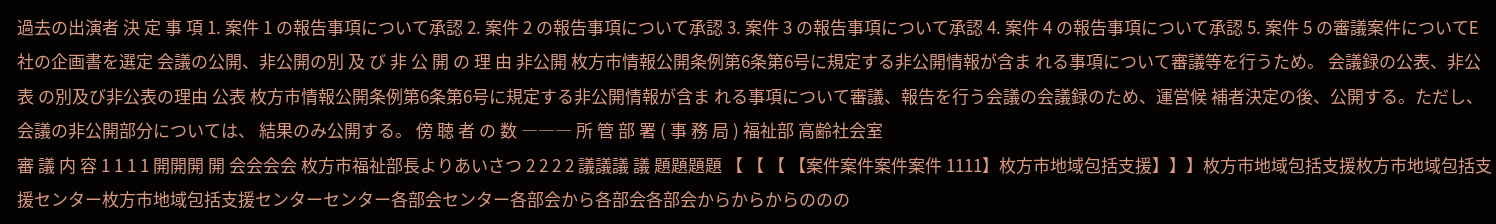過去の出演者 決 定 事 項 1. 案件 1 の報告事項について承認 2. 案件 2 の報告事項について承認 3. 案件 3 の報告事項について承認 4. 案件 4 の報告事項について承認 5. 案件 5 の審議案件についてE社の企画書を選定 会議の公開、非公開の別 及 び 非 公 開 の 理 由 非公開 枚方市情報公開条例第6条第6号に規定する非公開情報が含ま れる事項について審議等を行うため。 会議録の公表、非公表 の別及び非公表の理由 公表 枚方市情報公開条例第6条第6号に規定する非公開情報が含ま れる事項について審議、報告を行う会議の会議録のため、運営候 補者決定の後、公開する。ただし、会議の非公開部分については、 結果のみ公開する。 傍 聴 者 の 数 ――― 所 管 部 署 ( 事 務 局 ) 福祉部 高齢社会室
審 議 内 容 1 1 1 1 開開開 開 会会会会 枚方市福祉部長よりあいさつ 2 2 2 2 議議議 議 題題題題 【 【 【 【案件案件案件案件 1111】枚方市地域包括支援】】】枚方市地域包括支援枚方市地域包括支援センター枚方市地域包括支援センターセンター各部会センター各部会から各部会各部会からからからののの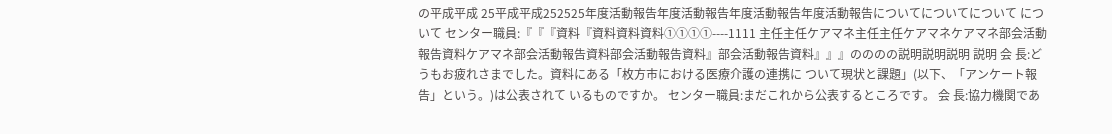の平成平成 25平成平成252525年度活動報告年度活動報告年度活動報告年度活動報告についてについてについて について センター職員:『『『資料『資料資料資料①①①①----1111 主任主任ケアマネ主任主任ケアマネケアマネ部会活動報告資料ケアマネ部会活動報告資料部会活動報告資料』部会活動報告資料』』』のののの説明説明説明 説明 会 長:どうもお疲れさまでした。資料にある「枚方市における医療介護の連携に ついて現状と課題」(以下、「アンケート報告」という。)は公表されて いるものですか。 センター職員:まだこれから公表するところです。 会 長:協力機関であ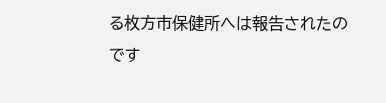る枚方市保健所へは報告されたのです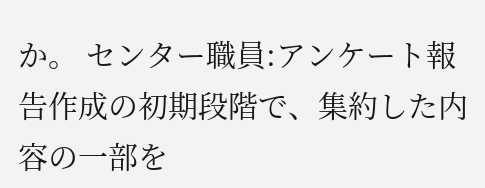か。 センター職員:アンケート報告作成の初期段階で、集約した内容の一部を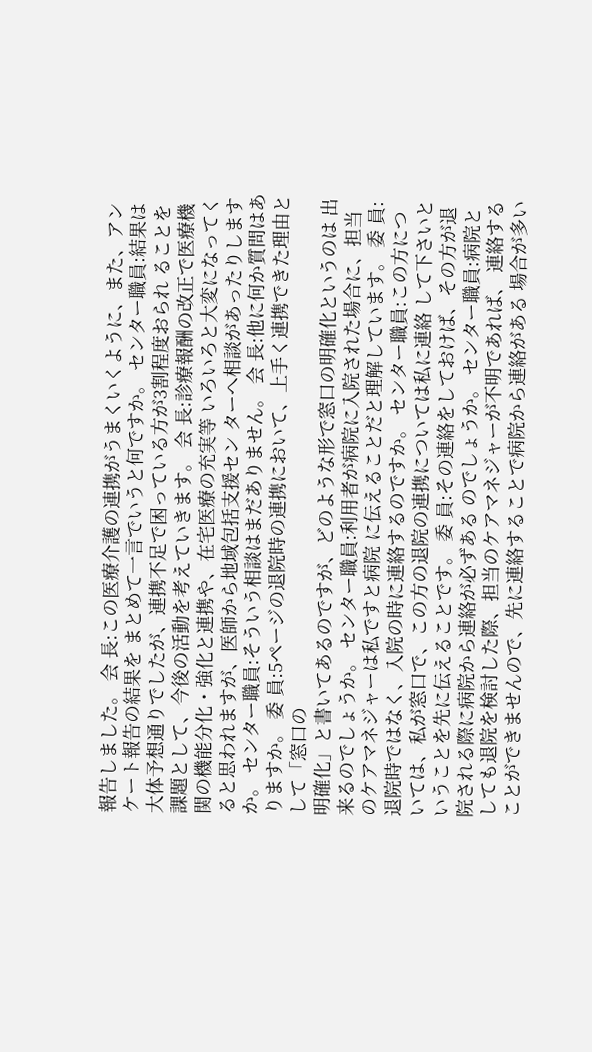報告しました。 会 長:この医療介護の連携がうまくいくように、また、アンケート報告の結果を まとめて一言でいうと何ですか。 センター職員:結果は大体予想通りでしたが、連携不足で困っている方が3割程度おられ ることを課題として、今後の活動を考えていきます。 会 長:診療報酬の改正で医療機関の機能分化・強化と連携や、在宅医療の充実等 いろいろと大変になってくると思われますが、医師から地域包括支援セン ターへ相談があったりしますか。 センター職員:そういう相談はまだありません。 会 長:他に何か質問はありますか。 委 員:5ページの退院時の連携において、上手く連携できた理由として「窓口の
明確化」と書いてあるのですが、どのような形で窓口の明確化というのは 出来るのでしょうか。 センター職員:利用者が病院に入院された場合に、担当のケアマネジャーは私ですと病院 に伝えることだと理解しています。 委 員:退院時ではなく、入院の時に連絡するのですか。 センター職員:この方については、私が窓口で、この方の退院の連携については私に連絡 して下さいということを先に伝えることです。 委 員:その連絡をしておけば、その方が退院される際に病院から連絡が必ずある のでしょうか。 センター職員:病院としても退院を検討した際、担当のケアマネジャーが不明であれば、 連絡することができませんので、先に連絡することで病院から連絡がある 場合が多い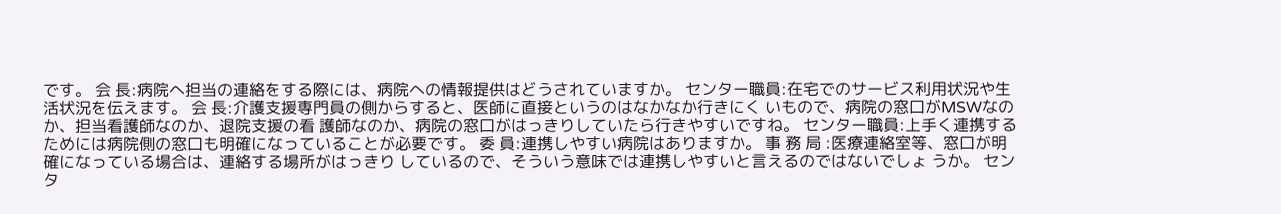です。 会 長:病院へ担当の連絡をする際には、病院への情報提供はどうされていますか。 センター職員:在宅でのサービス利用状況や生活状況を伝えます。 会 長:介護支援専門員の側からすると、医師に直接というのはなかなか行きにく いもので、病院の窓口がMSWなのか、担当看護師なのか、退院支援の看 護師なのか、病院の窓口がはっきりしていたら行きやすいですね。 センター職員:上手く連携するためには病院側の窓口も明確になっていることが必要です。 委 員:連携しやすい病院はありますか。 事 務 局 :医療連絡室等、窓口が明確になっている場合は、連絡する場所がはっきり しているので、そういう意味では連携しやすいと言えるのではないでしょ うか。 センタ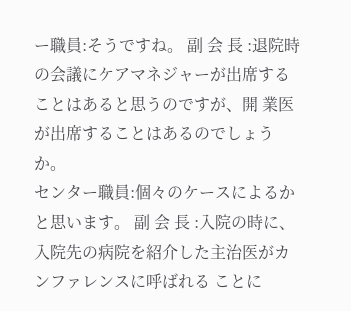ー職員:そうですね。 副 会 長 :退院時の会議にケアマネジャーが出席することはあると思うのですが、開 業医が出席することはあるのでしょうか。
センター職員:個々のケースによるかと思います。 副 会 長 :入院の時に、入院先の病院を紹介した主治医がカンファレンスに呼ばれる ことに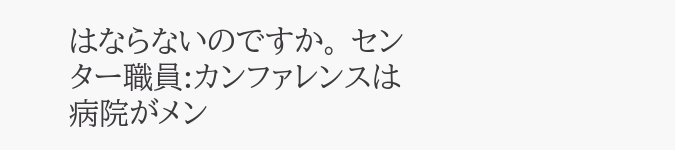はならないのですか。 センター職員:カンファレンスは病院がメン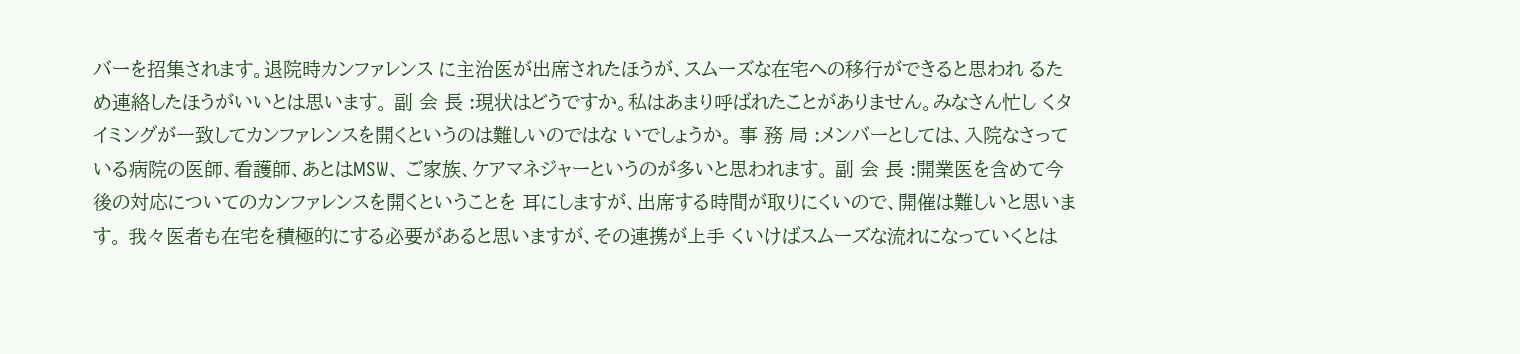バーを招集されます。退院時カンファレンス に主治医が出席されたほうが、スムーズな在宅への移行ができると思われ るため連絡したほうがいいとは思います。 副 会 長 :現状はどうですか。私はあまり呼ばれたことがありません。みなさん忙し くタイミングが一致してカンファレンスを開くというのは難しいのではな いでしょうか。 事 務 局 :メンバーとしては、入院なさっている病院の医師、看護師、あとはMSW、 ご家族、ケアマネジャーというのが多いと思われます。 副 会 長 :開業医を含めて今後の対応についてのカンファレンスを開くということを 耳にしますが、出席する時間が取りにくいので、開催は難しいと思います。 我々医者も在宅を積極的にする必要があると思いますが、その連携が上手 くいけばスムーズな流れになっていくとは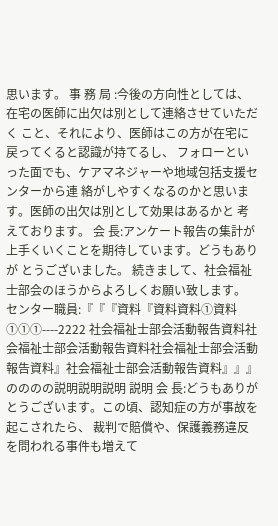思います。 事 務 局 :今後の方向性としては、在宅の医師に出欠は別として連絡させていただく こと、それにより、医師はこの方が在宅に戻ってくると認識が持てるし、 フォローといった面でも、ケアマネジャーや地域包括支援センターから連 絡がしやすくなるのかと思います。医師の出欠は別として効果はあるかと 考えております。 会 長:アンケート報告の集計が上手くいくことを期待しています。どうもありが とうございました。 続きまして、社会福祉士部会のほうからよろしくお願い致します。 センター職員:『『『資料『資料資料①資料①①①----2222 社会福祉士部会活動報告資料社会福祉士部会活動報告資料社会福祉士部会活動報告資料』社会福祉士部会活動報告資料』』』のののの説明説明説明 説明 会 長:どうもありがとうございます。この頃、認知症の方が事故を起こされたら、 裁判で賠償や、保護義務違反を問われる事件も増えて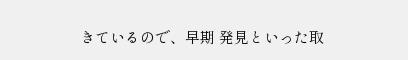きているので、早期 発見といった取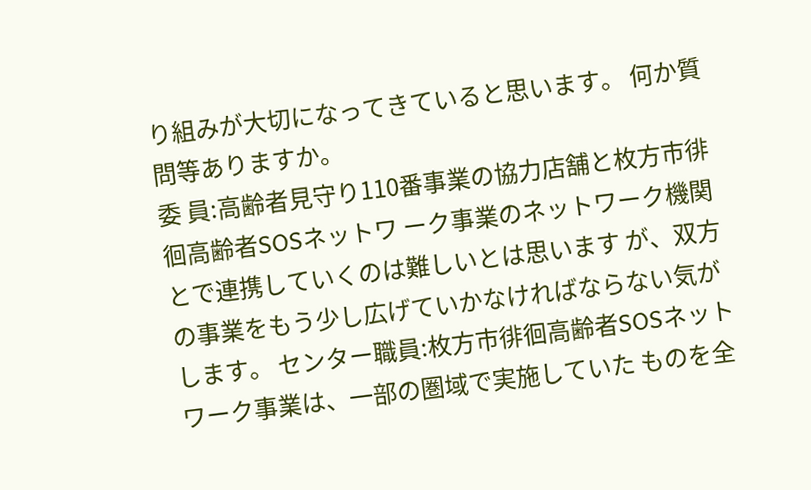り組みが大切になってきていると思います。 何か質問等ありますか。
委 員:高齢者見守り110番事業の協力店舗と枚方市徘徊高齢者SOSネットワ ーク事業のネットワーク機関とで連携していくのは難しいとは思います が、双方の事業をもう少し広げていかなければならない気がします。 センター職員:枚方市徘徊高齢者SOSネットワーク事業は、一部の圏域で実施していた ものを全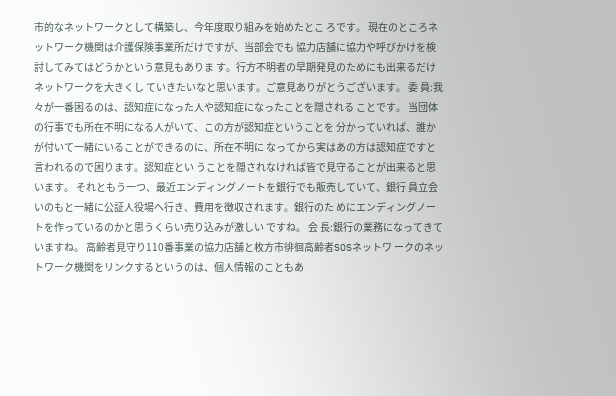市的なネットワークとして構築し、今年度取り組みを始めたとこ ろです。 現在のところネットワーク機関は介護保険事業所だけですが、当部会でも 協力店舗に協力や呼びかけを検討してみてはどうかという意見もありま す。行方不明者の早期発見のためにも出来るだけネットワークを大きくし ていきたいなと思います。ご意見ありがとうございます。 委 員:我々が一番困るのは、認知症になった人や認知症になったことを隠される ことです。 当団体の行事でも所在不明になる人がいて、この方が認知症ということを 分かっていれば、誰かが付いて一緒にいることができるのに、所在不明に なってから実はあの方は認知症ですと言われるので困ります。認知症とい うことを隠されなければ皆で見守ることが出来ると思います。 それともう一つ、最近エンディングノートを銀行でも販売していて、銀行 員立会いのもと一緒に公証人役場へ行き、費用を徴収されます。銀行のた めにエンディングノートを作っているのかと思うくらい売り込みが激しい ですね。 会 長:銀行の業務になってきていますね。 高齢者見守り110番事業の協力店舗と枚方市徘徊高齢者SOSネットワ ークのネットワーク機関をリンクするというのは、個人情報のこともあ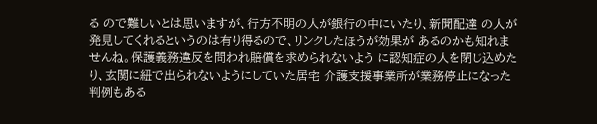る ので難しいとは思いますが、行方不明の人が銀行の中にいたり、新聞配達 の人が発見してくれるというのは有り得るので、リンクしたほうが効果が あるのかも知れませんね。保護義務違反を問われ賠償を求められないよう に認知症の人を閉じ込めたり、玄関に紐で出られないようにしていた居宅 介護支援事業所が業務停止になった判例もある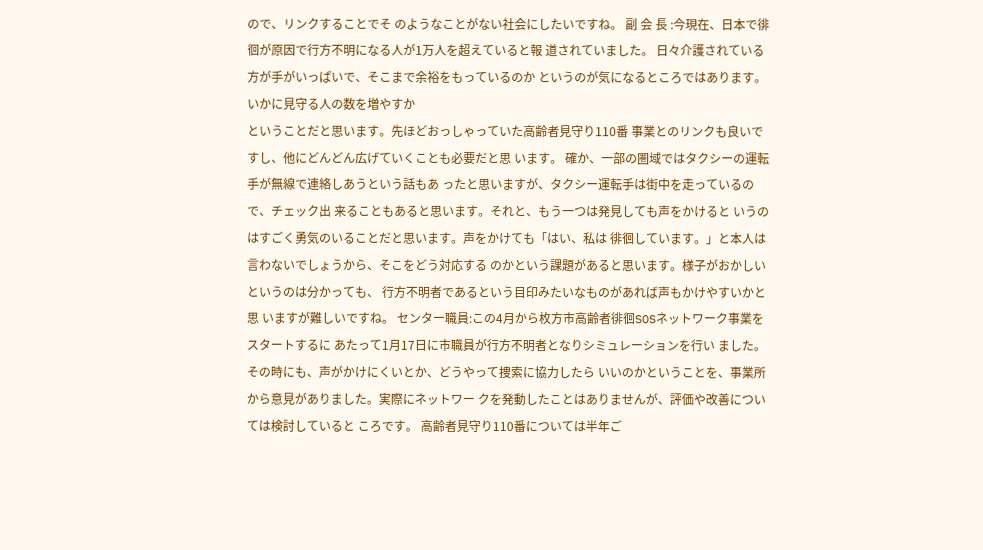ので、リンクすることでそ のようなことがない社会にしたいですね。 副 会 長 :今現在、日本で徘徊が原因で行方不明になる人が1万人を超えていると報 道されていました。 日々介護されている方が手がいっぱいで、そこまで余裕をもっているのか というのが気になるところではあります。いかに見守る人の数を増やすか
ということだと思います。先ほどおっしゃっていた高齢者見守り110番 事業とのリンクも良いですし、他にどんどん広げていくことも必要だと思 います。 確か、一部の圏域ではタクシーの運転手が無線で連絡しあうという話もあ ったと思いますが、タクシー運転手は街中を走っているので、チェック出 来ることもあると思います。それと、もう一つは発見しても声をかけると いうのはすごく勇気のいることだと思います。声をかけても「はい、私は 徘徊しています。」と本人は言わないでしょうから、そこをどう対応する のかという課題があると思います。様子がおかしいというのは分かっても、 行方不明者であるという目印みたいなものがあれば声もかけやすいかと思 いますが難しいですね。 センター職員:この4月から枚方市高齢者徘徊SOSネットワーク事業をスタートするに あたって1月17日に市職員が行方不明者となりシミュレーションを行い ました。その時にも、声がかけにくいとか、どうやって捜索に協力したら いいのかということを、事業所から意見がありました。実際にネットワー クを発動したことはありませんが、評価や改善については検討していると ころです。 高齢者見守り110番については半年ご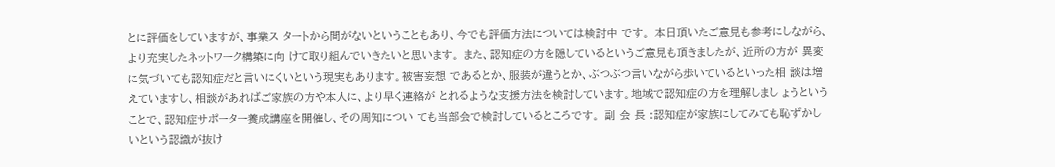とに評価をしていますが、事業ス タートから間がないということもあり、今でも評価方法については検討中 です。 本日頂いたご意見も参考にしながら、より充実したネットワーク構築に向 けて取り組んでいきたいと思います。 また、認知症の方を隠しているというご意見も頂きましたが、近所の方が 異変に気づいても認知症だと言いにくいという現実もあります。被害妄想 であるとか、服装が違うとか、ぶつぶつ言いながら歩いているといった相 談は増えていますし、相談があればご家族の方や本人に、より早く連絡が とれるような支援方法を検討しています。地域で認知症の方を理解しまし ょうということで、認知症サポーター養成講座を開催し、その周知につい ても当部会で検討しているところです。 副 会 長 :認知症が家族にしてみても恥ずかしいという認識が抜け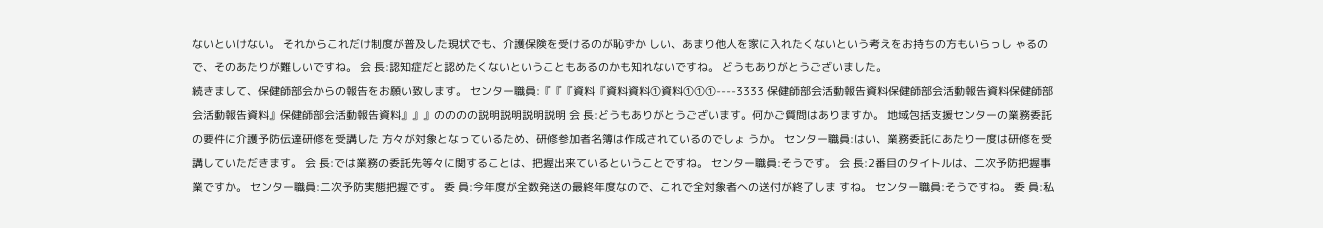ないといけない。 それからこれだけ制度が普及した現状でも、介護保険を受けるのが恥ずか しい、あまり他人を家に入れたくないという考えをお持ちの方もいらっし ゃるので、そのあたりが難しいですね。 会 長:認知症だと認めたくないということもあるのかも知れないですね。 どうもありがとうございました。
続きまして、保健師部会からの報告をお願い致します。 センター職員:『『『資料『資料資料①資料①①①----3333 保健師部会活動報告資料保健師部会活動報告資料保健師部会活動報告資料』保健師部会活動報告資料』』』のののの説明説明説明説明 会 長:どうもありがとうございます。何かご質問はありますか。 地域包括支援センターの業務委託の要件に介護予防伝達研修を受講した 方々が対象となっているため、研修参加者名簿は作成されているのでしょ うか。 センター職員:はい、業務委託にあたり一度は研修を受講していただきます。 会 長:では業務の委託先等々に関することは、把握出来ているということですね。 センター職員:そうです。 会 長:2番目のタイトルは、二次予防把握事業ですか。 センター職員:二次予防実態把握です。 委 員:今年度が全数発送の最終年度なので、これで全対象者への送付が終了しま すね。 センター職員:そうですね。 委 員:私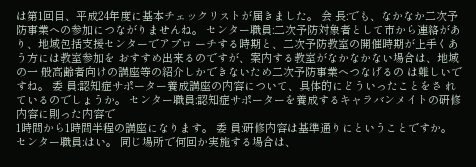は第1回目、平成24年度に基本チェックリストが届きました。 会 長:でも、なかなか二次予防事業への参加につながりませんね。 センター職員:二次予防対象者として市から連絡があり、地域包括支援センターでアプロ ーチする時期と、二次予防教室の開催時期が上手くあう方には教室参加を おすすめ出来るのですが、案内する教室がなかなかない場合は、地域の一 般高齢者向けの講座等の紹介しかできないため二次予防事業へつなげるの は難しいですね。 委 員:認知症サポーター養成講座の内容について、具体的にどういったことをさ れているのでしょうか。 センター職員:認知症サポーターを養成するキャラバンメイトの研修内容に則った内容で
1時間から1時間半程の講座になります。 委 員:研修内容は基準通りにということですか。 センター職員:はい。 同じ場所で何回か実施する場合は、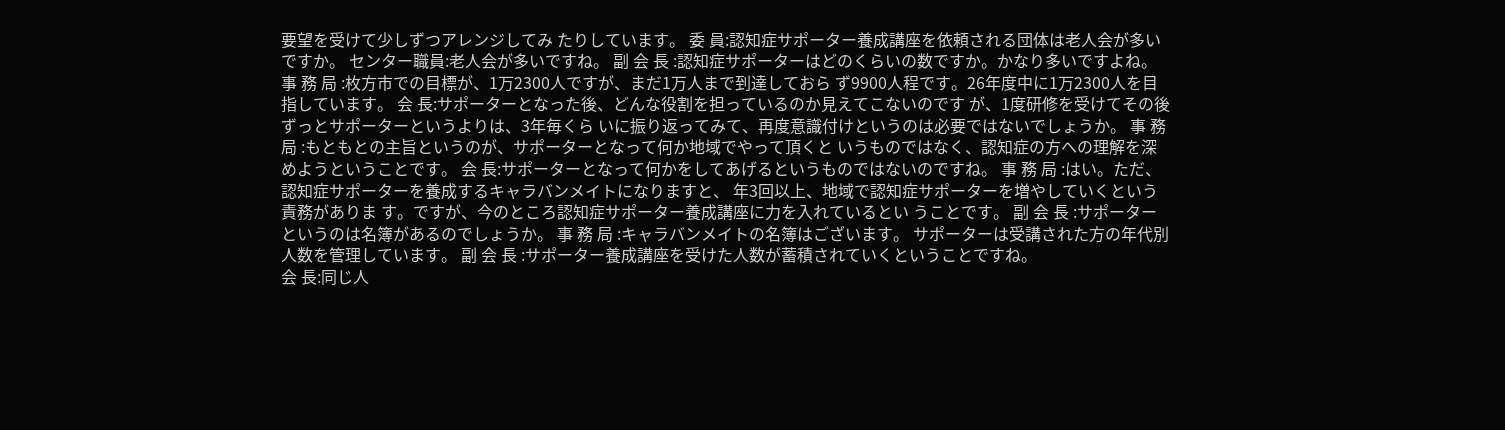要望を受けて少しずつアレンジしてみ たりしています。 委 員:認知症サポーター養成講座を依頼される団体は老人会が多いですか。 センター職員:老人会が多いですね。 副 会 長 :認知症サポーターはどのくらいの数ですか。かなり多いですよね。 事 務 局 :枚方市での目標が、1万2300人ですが、まだ1万人まで到達しておら ず9900人程です。26年度中に1万2300人を目指しています。 会 長:サポーターとなった後、どんな役割を担っているのか見えてこないのです が、1度研修を受けてその後ずっとサポーターというよりは、3年毎くら いに振り返ってみて、再度意識付けというのは必要ではないでしょうか。 事 務 局 :もともとの主旨というのが、サポーターとなって何か地域でやって頂くと いうものではなく、認知症の方への理解を深めようということです。 会 長:サポーターとなって何かをしてあげるというものではないのですね。 事 務 局 :はい。ただ、認知症サポーターを養成するキャラバンメイトになりますと、 年3回以上、地域で認知症サポーターを増やしていくという責務がありま す。ですが、今のところ認知症サポーター養成講座に力を入れているとい うことです。 副 会 長 :サポーターというのは名簿があるのでしょうか。 事 務 局 :キャラバンメイトの名簿はございます。 サポーターは受講された方の年代別人数を管理しています。 副 会 長 :サポーター養成講座を受けた人数が蓄積されていくということですね。
会 長:同じ人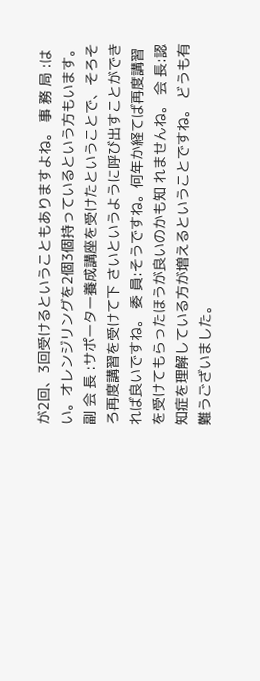が2回、3回受けるということもありますよね。 事 務 局 :はい。オレンジリングを2個3個持っているという方もいます。 副 会 長 :サポーター養成講座を受けたということで、そろそろ再度講習を受けて下 さいというように呼び出すことができれば良いですね。 委 員:そうですね。何年か経てば再度講習を受けてもらったほうが良いのかも知 れませんね。 会 長:認知症を理解している方が増えるということですね。 どうも有難うございました。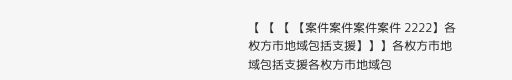【 【 【 【案件案件案件案件 2222】各枚方市地域包括支援】】】各枚方市地域包括支援各枚方市地域包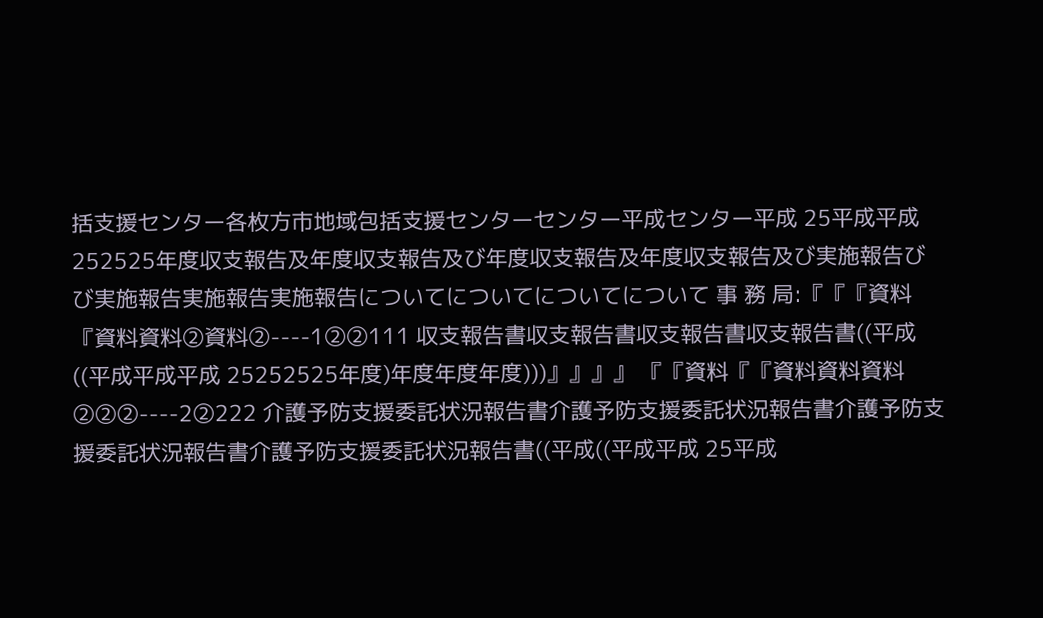括支援センター各枚方市地域包括支援センターセンター平成センター平成 25平成平成252525年度収支報告及年度収支報告及び年度収支報告及年度収支報告及び実施報告びび実施報告実施報告実施報告についてについてについてについて 事 務 局:『『『資料『資料資料②資料②----1②②111 収支報告書収支報告書収支報告書収支報告書((平成((平成平成平成 25252525年度)年度年度年度)))』』』』 『『資料『『資料資料資料②②②----2②222 介護予防支援委託状況報告書介護予防支援委託状況報告書介護予防支援委託状況報告書介護予防支援委託状況報告書((平成((平成平成 25平成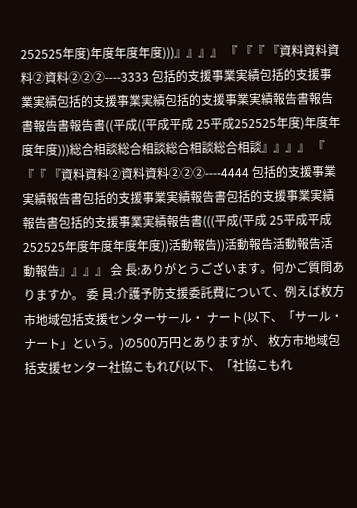252525年度)年度年度年度)))』』』』 『 『『 『資料資料資料②資料②②②----3333 包括的支援事業実績包括的支援事業実績包括的支援事業実績包括的支援事業実績報告書報告書報告書報告書((平成((平成平成 25平成252525年度)年度年度年度)))総合相談総合相談総合相談総合相談』』』』 『 『『 『資料資料②資料資料②②②----4444 包括的支援事業実績報告書包括的支援事業実績報告書包括的支援事業実績報告書包括的支援事業実績報告書(((平成(平成 25平成平成252525年度年度年度年度))活動報告))活動報告活動報告活動報告』』』』 会 長:ありがとうございます。何かご質問ありますか。 委 員:介護予防支援委託費について、例えば枚方市地域包括支援センターサール・ ナート(以下、「サール・ナート」という。)の500万円とありますが、 枚方市地域包括支援センター社協こもれび(以下、「社協こもれ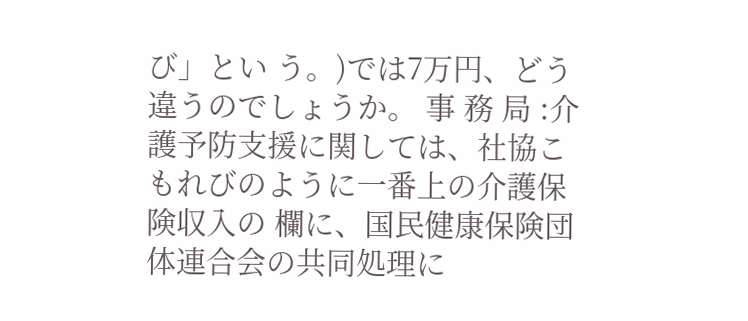び」とい う。)では7万円、どう違うのでしょうか。 事 務 局 :介護予防支援に関しては、社協こもれびのように一番上の介護保険収入の 欄に、国民健康保険団体連合会の共同処理に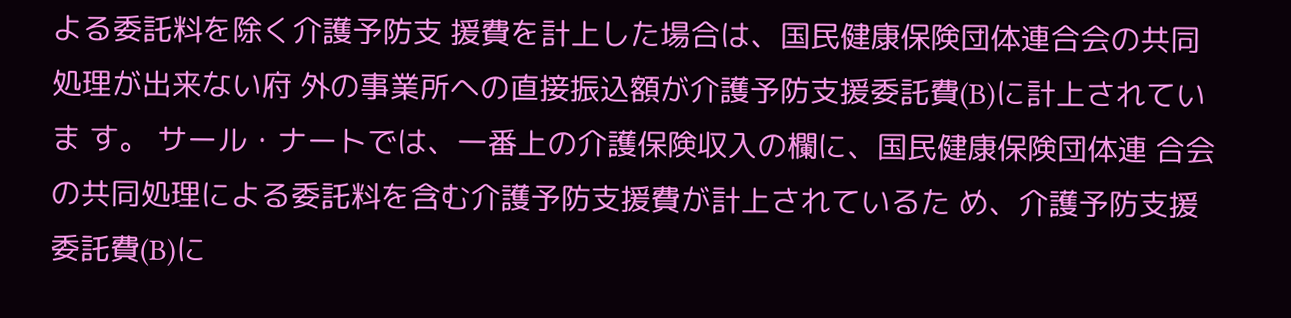よる委託料を除く介護予防支 援費を計上した場合は、国民健康保険団体連合会の共同処理が出来ない府 外の事業所への直接振込額が介護予防支援委託費(B)に計上されていま す。 サール・ナートでは、一番上の介護保険収入の欄に、国民健康保険団体連 合会の共同処理による委託料を含む介護予防支援費が計上されているた め、介護予防支援委託費(B)に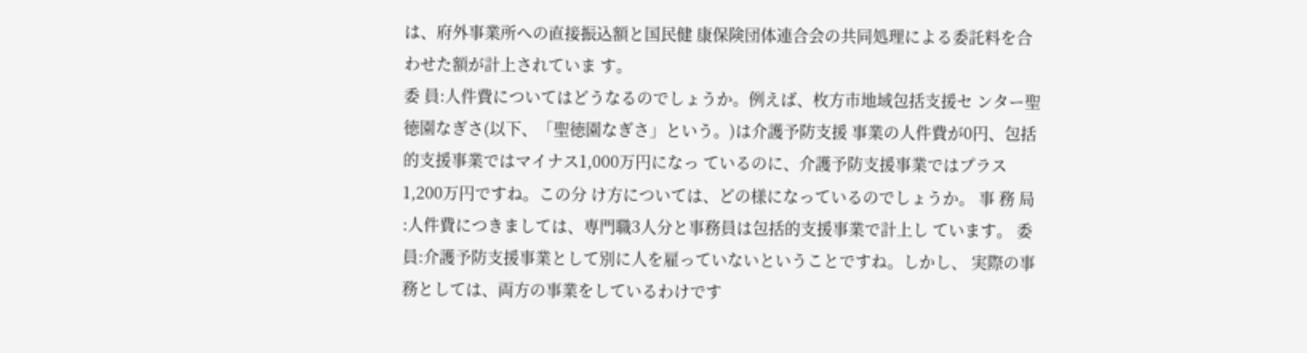は、府外事業所への直接振込額と国民健 康保険団体連合会の共同処理による委託料を合わせた額が計上されていま す。
委 員:人件費についてはどうなるのでしょうか。例えば、枚方市地域包括支援セ ンター聖徳園なぎさ(以下、「聖徳園なぎさ」という。)は介護予防支援 事業の人件費が0円、包括的支援事業ではマイナス1,000万円になっ ているのに、介護予防支援事業ではプラス1,200万円ですね。この分 け方については、どの様になっているのでしょうか。 事 務 局 :人件費につきましては、専門職3人分と事務員は包括的支援事業で計上し ています。 委 員:介護予防支援事業として別に人を雇っていないということですね。しかし、 実際の事務としては、両方の事業をしているわけです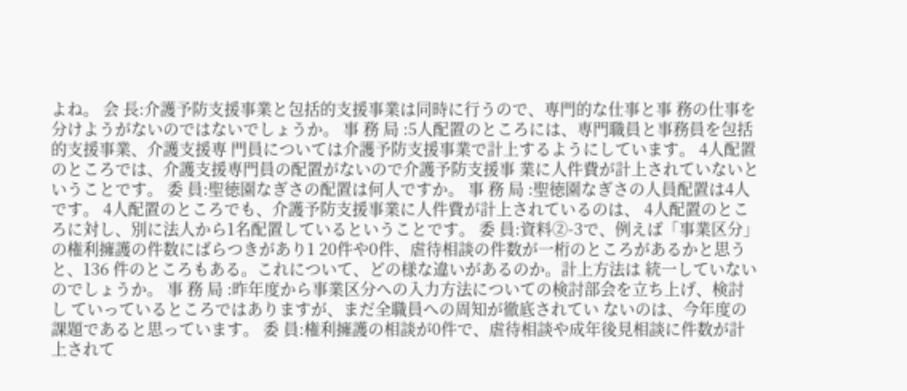よね。 会 長:介護予防支援事業と包括的支援事業は同時に行うので、専門的な仕事と事 務の仕事を分けようがないのではないでしょうか。 事 務 局 :5人配置のところには、専門職員と事務員を包括的支援事業、介護支援専 門員については介護予防支援事業で計上するようにしています。 4人配置のところでは、介護支援専門員の配置がないので介護予防支援事 業に人件費が計上されていないということです。 委 員:聖徳園なぎさの配置は何人ですか。 事 務 局 :聖徳園なぎさの人員配置は4人です。 4人配置のところでも、介護予防支援事業に人件費が計上されているのは、 4人配置のところに対し、別に法人から1名配置しているということです。 委 員:資料②-3で、例えば「事業区分」の権利擁護の件数にばらつきがあり1 20件や0件、虐待相談の件数が一桁のところがあるかと思うと、136 件のところもある。これについて、どの様な違いがあるのか。計上方法は 統一していないのでしょうか。 事 務 局 :昨年度から事業区分への入力方法についての検討部会を立ち上げ、検討し ていっているところではありますが、まだ全職員への周知が徹底されてい ないのは、今年度の課題であると思っています。 委 員:権利擁護の相談が0件で、虐待相談や成年後見相談に件数が計上されて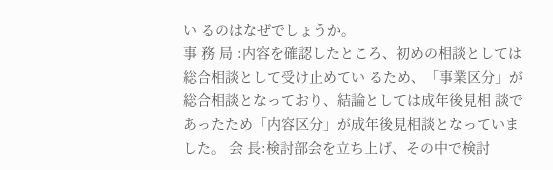い るのはなぜでしょうか。
事 務 局 :内容を確認したところ、初めの相談としては総合相談として受け止めてい るため、「事業区分」が総合相談となっており、結論としては成年後見相 談であったため「内容区分」が成年後見相談となっていました。 会 長:検討部会を立ち上げ、その中で検討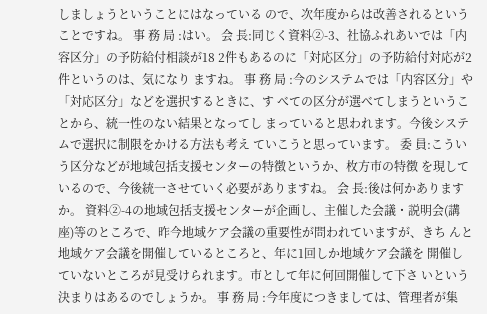しましょうということにはなっている ので、次年度からは改善されるということですね。 事 務 局 :はい。 会 長:同じく資料②-3、社協ふれあいでは「内容区分」の予防給付相談が18 2件もあるのに「対応区分」の予防給付対応が2件というのは、気になり ますね。 事 務 局 :今のシステムでは「内容区分」や「対応区分」などを選択するときに、す べての区分が選べてしまうということから、統一性のない結果となってし まっていると思われます。今後システムで選択に制限をかける方法も考え ていこうと思っています。 委 員:こういう区分などが地域包括支援センターの特徴というか、枚方市の特徴 を現しているので、今後統一させていく必要がありますね。 会 長:後は何かありますか。 資料②-4の地域包括支援センターが企画し、主催した会議・説明会(講 座)等のところで、昨今地域ケア会議の重要性が問われていますが、きち んと地域ケア会議を開催しているところと、年に1回しか地域ケア会議を 開催していないところが見受けられます。市として年に何回開催して下さ いという決まりはあるのでしょうか。 事 務 局 :今年度につきましては、管理者が集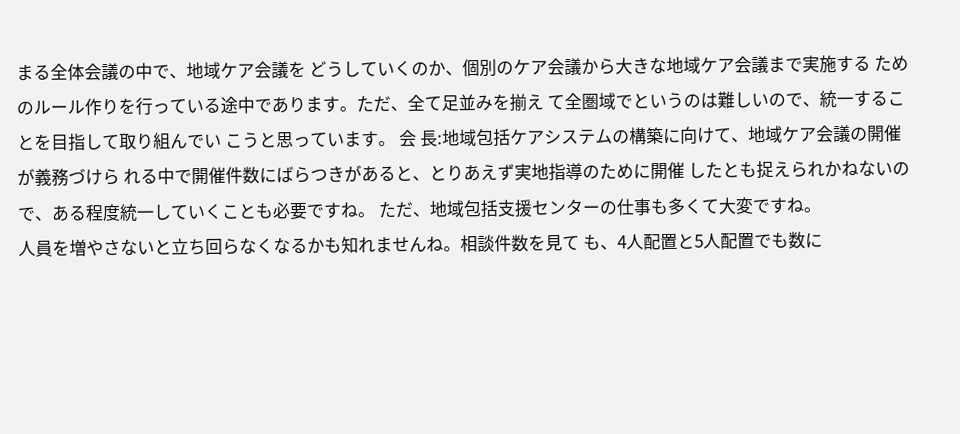まる全体会議の中で、地域ケア会議を どうしていくのか、個別のケア会議から大きな地域ケア会議まで実施する ためのルール作りを行っている途中であります。ただ、全て足並みを揃え て全圏域でというのは難しいので、統一することを目指して取り組んでい こうと思っています。 会 長:地域包括ケアシステムの構築に向けて、地域ケア会議の開催が義務づけら れる中で開催件数にばらつきがあると、とりあえず実地指導のために開催 したとも捉えられかねないので、ある程度統一していくことも必要ですね。 ただ、地域包括支援センターの仕事も多くて大変ですね。
人員を増やさないと立ち回らなくなるかも知れませんね。相談件数を見て も、4人配置と5人配置でも数に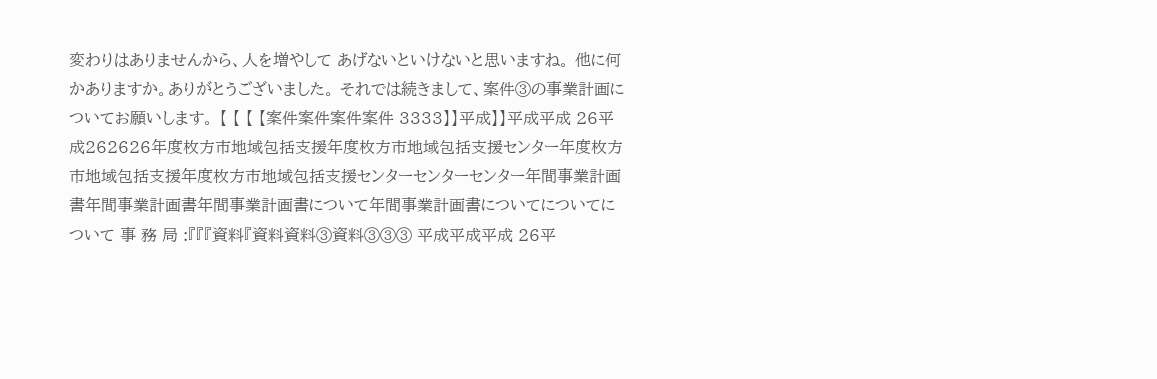変わりはありませんから、人を増やして あげないといけないと思いますね。 他に何かありますか。ありがとうございました。 それでは続きまして、案件③の事業計画についてお願いします。 【 【 【 【案件案件案件案件 3333】】平成】】平成平成 26平成262626年度枚方市地域包括支援年度枚方市地域包括支援センター年度枚方市地域包括支援年度枚方市地域包括支援センターセンターセンター年間事業計画書年間事業計画書年間事業計画書について年間事業計画書についてについてについて 事 務 局 :『『『資料『資料資料③資料③③③ 平成平成平成 26平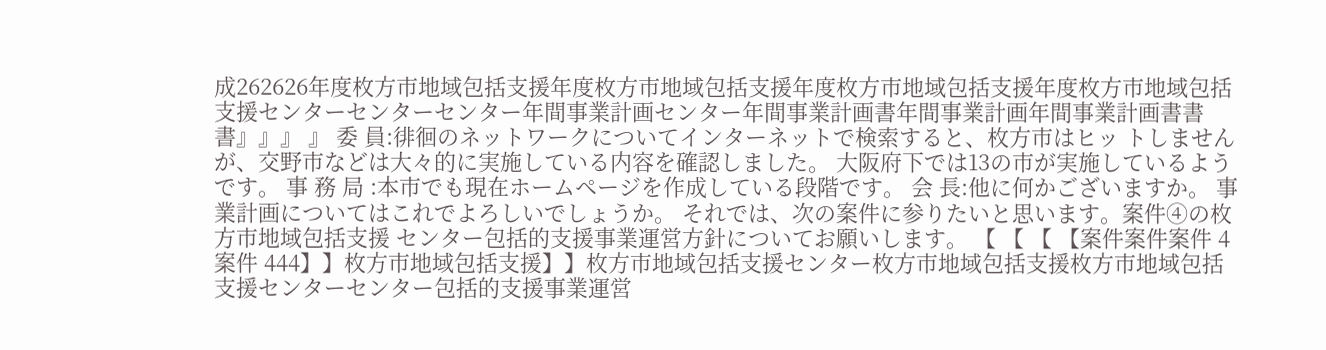成262626年度枚方市地域包括支援年度枚方市地域包括支援年度枚方市地域包括支援年度枚方市地域包括支援センターセンターセンター年間事業計画センター年間事業計画書年間事業計画年間事業計画書書書』』』 』 委 員:徘徊のネットワークについてインターネットで検索すると、枚方市はヒッ トしませんが、交野市などは大々的に実施している内容を確認しました。 大阪府下では13の市が実施しているようです。 事 務 局 :本市でも現在ホームページを作成している段階です。 会 長:他に何かございますか。 事業計画についてはこれでよろしいでしょうか。 それでは、次の案件に参りたいと思います。案件④の枚方市地域包括支援 センター包括的支援事業運営方針についてお願いします。 【 【 【 【案件案件案件 4案件 444】】枚方市地域包括支援】】枚方市地域包括支援センター枚方市地域包括支援枚方市地域包括支援センターセンター包括的支援事業運営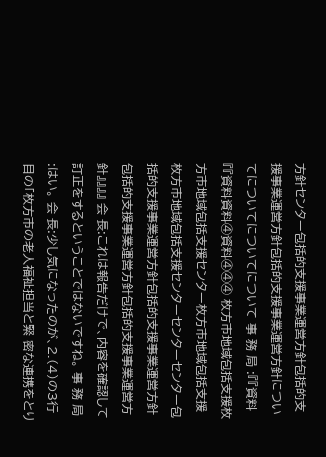方針センター包括的支援事業運営方針包括的支援事業運営方針包括的支援事業運営方針についてについてについてについて 事 務 局 :『『資料『『資料資料④資料④④④ 枚方市地域包括支援枚方市地域包括支援センター枚方市地域包括支援枚方市地域包括支援センターセンターセンター包括的支援事業運営方針包括的支援事業運営方針包括的支援事業運営方針包括的支援事業運営方針』』』』 会 長:これは報告だけで、内容を確認して訂正をするということではないですね。 事 務 局 :はい。 会 長:少し気になったのが、2.(4)の3行目の「枚方市の老人福祉担当と緊 密な連携をとり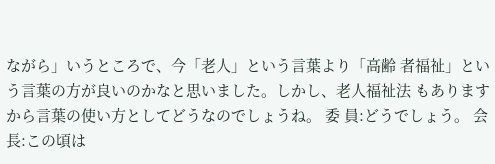ながら」いうところで、今「老人」という言葉より「高齢 者福祉」という言葉の方が良いのかなと思いました。しかし、老人福祉法 もありますから言葉の使い方としてどうなのでしょうね。 委 員:どうでしょう。 会 長:この頃は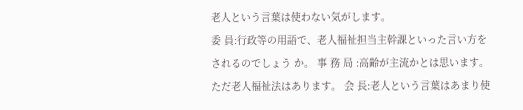老人という言葉は使わない気がします。
委 員:行政等の用語で、老人福祉担当主幹課といった言い方をされるのでしょう か。 事 務 局 :高齢が主流かとは思います。ただ老人福祉法はあります。 会 長:老人という言葉はあまり使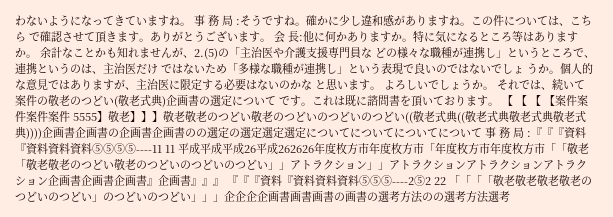わないようになってきていますね。 事 務 局 :そうですね。確かに少し違和感がありますね。この件については、こちら で確認させて頂きます。ありがとうございます。 会 長:他に何かありますか。特に気になるところ等はありますか。 余計なことかも知れませんが、2.(5)の「主治医や介護支援専門員な どの様々な職種が連携し」というところで、連携というのは、主治医だけ ではないため「多様な職種が連携し」という表現で良いのではないでしょ うか。個人的な意見ではありますが、主治医に限定する必要はないのかな と思います。 よろしいでしょうか。 それでは、続いて案件の敬老のつどい(敬老式典)企画書の選定について です。これは既に諮問書を頂いております。 【 【 【 【案件案件案件案件 5555】敬老】】】敬老敬老のつどい敬老のつどいのつどいのつどい((敬老式典((敬老式典敬老式典敬老式典))))企画書企画書の企画書企画書のの選定の選定選定選定についてについてについてについて 事 務 局 :『『『資料『資料資料資料⑤⑤⑤⑤----11 11 平成平成平成26平成262626年度枚方市年度枚方市「年度枚方市年度枚方市「「敬老「敬老敬老のつどい敬老のつどいのつどいのつどい」」アトラクション」」アトラクションアトラクションアトラクション企画書企画書企画書』企画書』』』 『『『資料『資料資料資料⑤⑤⑤----2⑤2 22 「「「「敬老敬老敬老敬老のつどいのつどい」のつどいのつどい」」」企企企企画書画書画書の画書の選考方法のの選考方法選考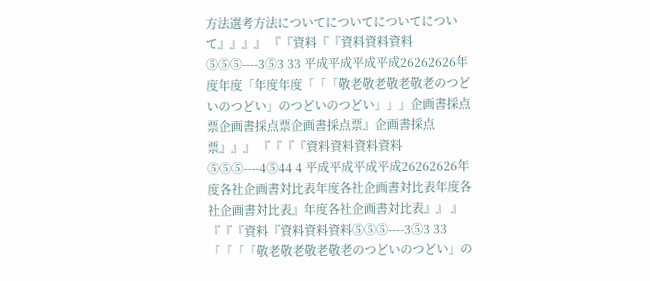方法選考方法についてについてについてについて』』』』 『『資料『『資料資料資料⑤⑤⑤----3⑤3 33 平成平成平成平成26262626年度年度「年度年度「「「敬老敬老敬老敬老のつどいのつどい」のつどいのつどい」」」企画書採点票企画書採点票企画書採点票』企画書採点票』』』 『『『『資料資料資料資料⑤⑤⑤----4⑤44 4 平成平成平成平成26262626年度各社企画書対比表年度各社企画書対比表年度各社企画書対比表』年度各社企画書対比表』』 』 『『『資料『資料資料資料⑤⑤⑤----3⑤3 33 「「「「敬老敬老敬老敬老のつどいのつどい」の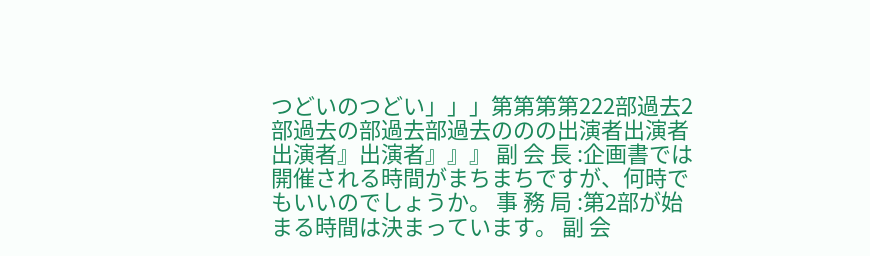つどいのつどい」」」第第第第222部過去2部過去の部過去部過去ののの出演者出演者出演者』出演者』』』 副 会 長 :企画書では開催される時間がまちまちですが、何時でもいいのでしょうか。 事 務 局 :第2部が始まる時間は決まっています。 副 会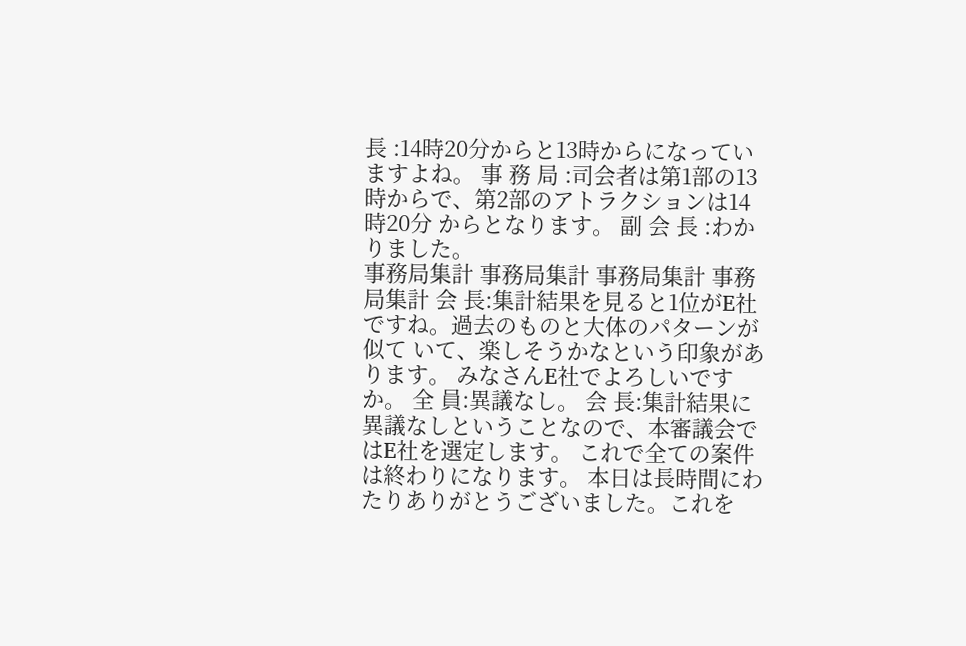長 :14時20分からと13時からになっていますよね。 事 務 局 :司会者は第1部の13時からで、第2部のアトラクションは14時20分 からとなります。 副 会 長 :わかりました。
事務局集計 事務局集計 事務局集計 事務局集計 会 長:集計結果を見ると1位がE社ですね。過去のものと大体のパターンが似て いて、楽しそうかなという印象があります。 みなさんE社でよろしいですか。 全 員:異議なし。 会 長:集計結果に異議なしということなので、本審議会ではE社を選定します。 これで全ての案件は終わりになります。 本日は長時間にわたりありがとうございました。これを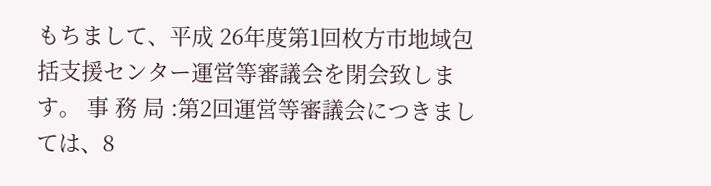もちまして、平成 26年度第1回枚方市地域包括支援センター運営等審議会を閉会致しま す。 事 務 局 :第2回運営等審議会につきましては、8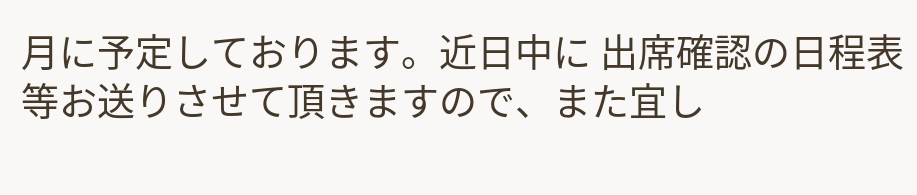月に予定しております。近日中に 出席確認の日程表等お送りさせて頂きますので、また宜し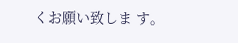くお願い致しま す。